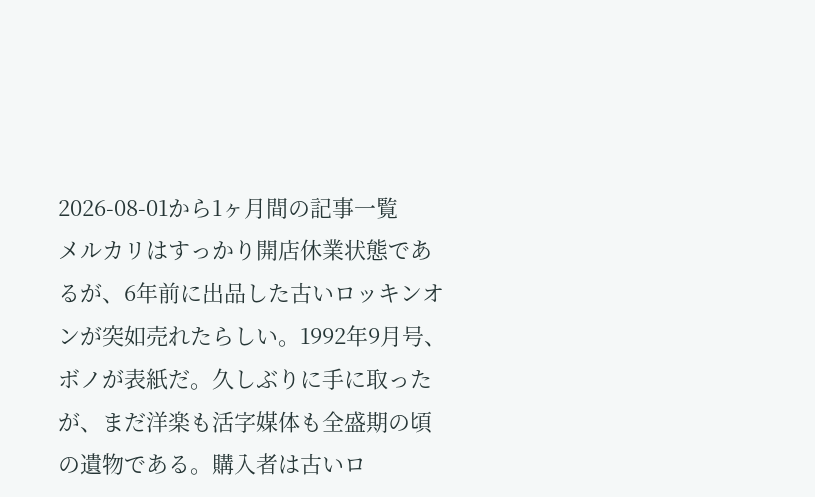2026-08-01から1ヶ月間の記事一覧
メルカリはすっかり開店休業状態であるが、6年前に出品した古いロッキンオンが突如売れたらしい。1992年9月号、ボノが表紙だ。久しぶりに手に取ったが、まだ洋楽も活字媒体も全盛期の頃の遺物である。購入者は古いロ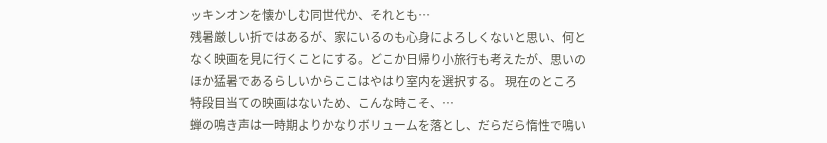ッキンオンを懐かしむ同世代か、それとも…
残暑厳しい折ではあるが、家にいるのも心身によろしくないと思い、何となく映画を見に行くことにする。どこか日帰り小旅行も考えたが、思いのほか猛暑であるらしいからここはやはり室内を選択する。 現在のところ特段目当ての映画はないため、こんな時こそ、…
蝉の鳴き声は一時期よりかなりボリュームを落とし、だらだら惰性で鳴い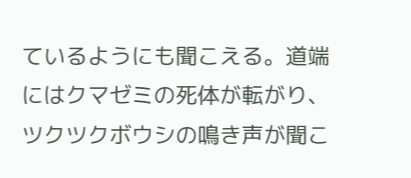ているようにも聞こえる。道端にはクマゼミの死体が転がり、ツクツクボウシの鳴き声が聞こ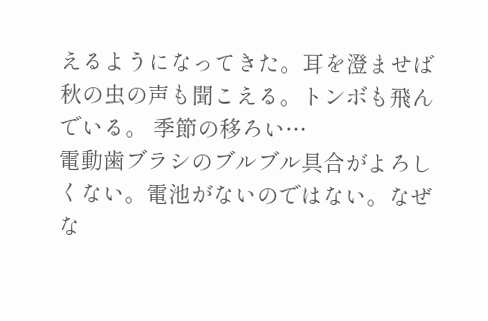えるようになってきた。耳を澄ませば秋の虫の声も聞こえる。トンボも飛んでいる。 季節の移ろい…
電動歯ブラシのブルブル具合がよろしくない。電池がないのではない。なぜな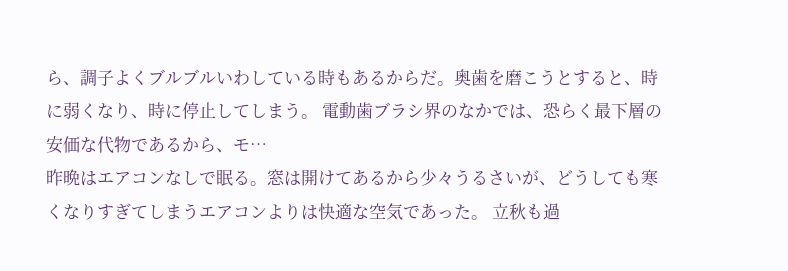ら、調子よくブルブルいわしている時もあるからだ。奥歯を磨こうとすると、時に弱くなり、時に停止してしまう。 電動歯ブラシ界のなかでは、恐らく最下層の安価な代物であるから、モ…
昨晩はエアコンなしで眠る。窓は開けてあるから少々うるさいが、どうしても寒くなりすぎてしまうエアコンよりは快適な空気であった。 立秋も過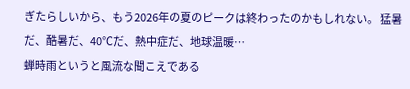ぎたらしいから、もう2026年の夏のピークは終わったのかもしれない。 猛暑だ、酷暑だ、40℃だ、熱中症だ、地球温暖…
蝉時雨というと風流な聞こえである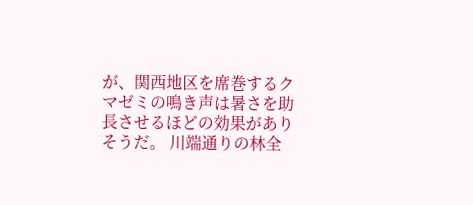が、関西地区を席巻するクマゼミの鳴き声は暑さを助長させるほどの効果がありそうだ。 川端通りの林全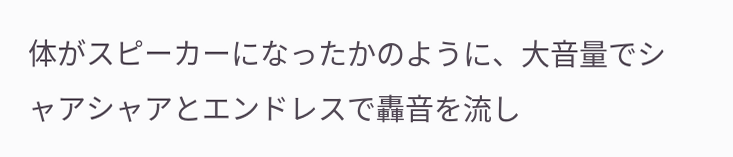体がスピーカーになったかのように、大音量でシャアシャアとエンドレスで轟音を流し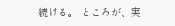続ける。 ところが、実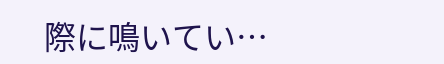際に鳴いてい…